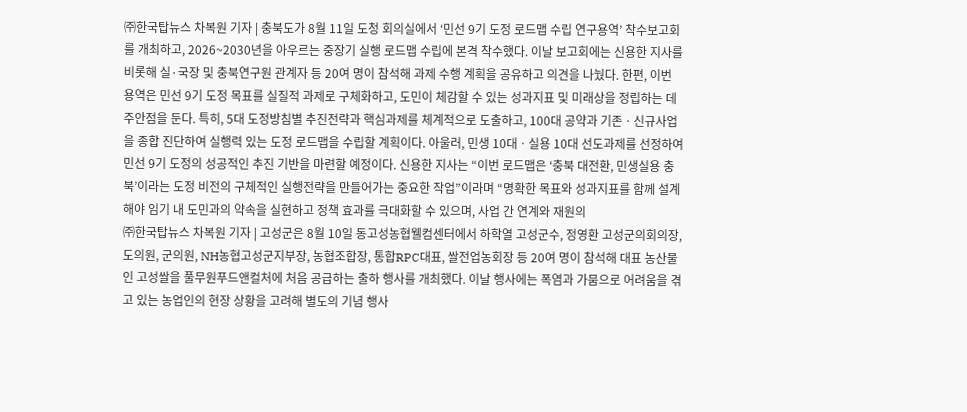㈜한국탑뉴스 차복원 기자 | 충북도가 8월 11일 도청 회의실에서 ‘민선 9기 도정 로드맵 수립 연구용역’ 착수보고회를 개최하고, 2026~2030년을 아우르는 중장기 실행 로드맵 수립에 본격 착수했다. 이날 보고회에는 신용한 지사를 비롯해 실·국장 및 충북연구원 관계자 등 20여 명이 참석해 과제 수행 계획을 공유하고 의견을 나눴다. 한편, 이번 용역은 민선 9기 도정 목표를 실질적 과제로 구체화하고, 도민이 체감할 수 있는 성과지표 및 미래상을 정립하는 데 주안점을 둔다. 특히, 5대 도정방침별 추진전략과 핵심과제를 체계적으로 도출하고, 100대 공약과 기존ㆍ신규사업을 종합 진단하여 실행력 있는 도정 로드맵을 수립할 계획이다. 아울러, 민생 10대ㆍ실용 10대 선도과제를 선정하여 민선 9기 도정의 성공적인 추진 기반을 마련할 예정이다. 신용한 지사는 “이번 로드맵은 ‘충북 대전환, 민생실용 충북’이라는 도정 비전의 구체적인 실행전략을 만들어가는 중요한 작업”이라며 “명확한 목표와 성과지표를 함께 설계해야 임기 내 도민과의 약속을 실현하고 정책 효과를 극대화할 수 있으며, 사업 간 연계와 재원의
㈜한국탑뉴스 차복원 기자 | 고성군은 8월 10일 동고성농협웰컴센터에서 하학열 고성군수, 정영환 고성군의회의장, 도의원, 군의원, NH농협고성군지부장, 농협조합장, 통합RPC대표, 쌀전업농회장 등 20여 명이 참석해 대표 농산물인 고성쌀을 풀무원푸드앤컬처에 처음 공급하는 출하 행사를 개최했다. 이날 행사에는 폭염과 가뭄으로 어려움을 겪고 있는 농업인의 현장 상황을 고려해 별도의 기념 행사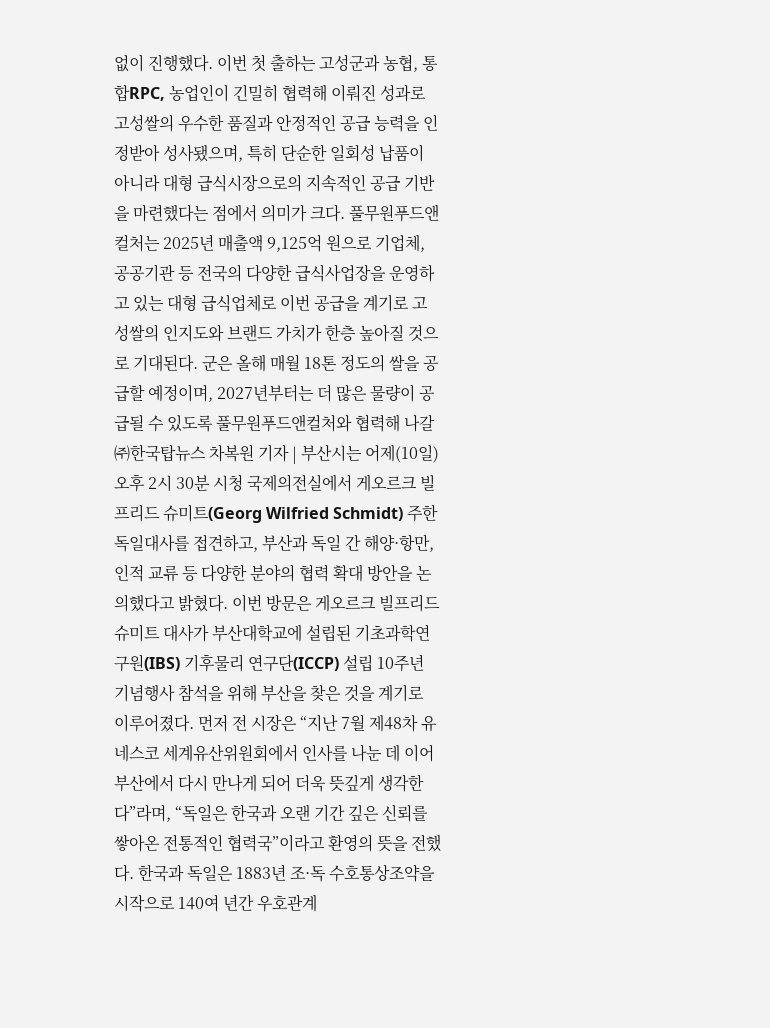없이 진행했다. 이번 첫 출하는 고성군과 농협, 통합RPC, 농업인이 긴밀히 협력해 이뤄진 성과로 고성쌀의 우수한 품질과 안정적인 공급 능력을 인정받아 성사됐으며, 특히 단순한 일회성 납품이 아니라 대형 급식시장으로의 지속적인 공급 기반을 마련했다는 점에서 의미가 크다. 풀무원푸드앤컬처는 2025년 매출액 9,125억 원으로 기업체, 공공기관 등 전국의 다양한 급식사업장을 운영하고 있는 대형 급식업체로 이번 공급을 계기로 고성쌀의 인지도와 브랜드 가치가 한층 높아질 것으로 기대된다. 군은 올해 매월 18톤 정도의 쌀을 공급할 예정이며, 2027년부터는 더 많은 물량이 공급될 수 있도록 풀무원푸드앤컬처와 협력해 나갈
㈜한국탑뉴스 차복원 기자 | 부산시는 어제(10일) 오후 2시 30분 시청 국제의전실에서 게오르크 빌프리드 슈미트(Georg Wilfried Schmidt) 주한독일대사를 접견하고, 부산과 독일 간 해양·항만, 인적 교류 등 다양한 분야의 협력 확대 방안을 논의했다고 밝혔다. 이번 방문은 게오르크 빌프리드 슈미트 대사가 부산대학교에 설립된 기초과학연구원(IBS) 기후물리 연구단(ICCP) 설립 10주년 기념행사 참석을 위해 부산을 찾은 것을 계기로 이루어졌다. 먼저 전 시장은 “지난 7월 제48차 유네스코 세계유산위원회에서 인사를 나눈 데 이어 부산에서 다시 만나게 되어 더욱 뜻깊게 생각한다”라며, “독일은 한국과 오랜 기간 깊은 신뢰를 쌓아온 전통적인 협력국”이라고 환영의 뜻을 전했다. 한국과 독일은 1883년 조·독 수호통상조약을 시작으로 140여 년간 우호관계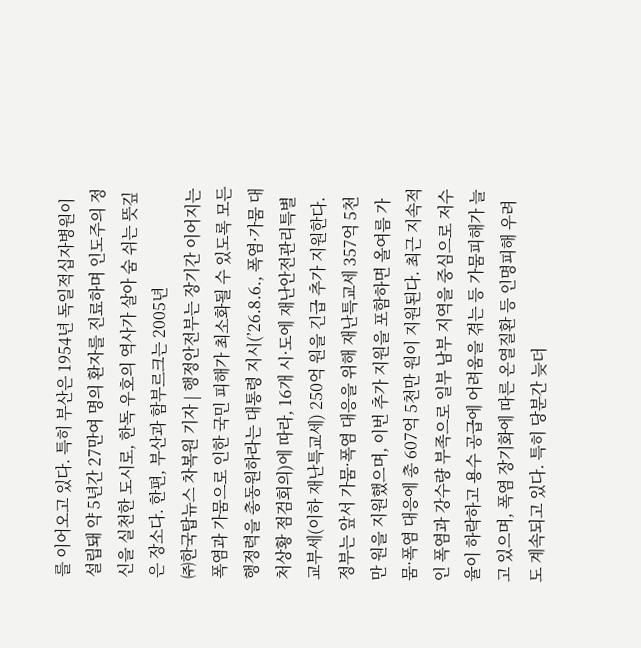를 이어오고 있다. 특히 부산은 1954년 독일적십자병원이 설립돼 약 5년간 27만여 명의 환자를 진료하며 인도주의 정신을 실천한 도시로, 한독 우호의 역사가 살아 숨 쉬는 뜻깊은 장소다. 한편, 부산과 함부르크는 2005년
㈜한국탑뉴스 차복원 기자 | 행정안전부는 장기간 이어지는 폭염과 가뭄으로 인한 국민 피해가 최소화될 수 있도록 모든 행정력을 총동원하라는 대통령 지시(’26.8.6., 폭염·가뭄 대처상황 점검회의)에 따라, 16개 시·도에 재난안전관리특별교부세(이하 재난특교세) 250억 원을 긴급 추가 지원한다. 정부는 앞서 가뭄·폭염 대응을 위해 재난특교세 357억 5천만 원을 지원했으며, 이번 추가 지원을 포함하면 올여름 가뭄·폭염 대응에 총 607억 5천만 원이 지원된다. 최근 지속적인 폭염과 강수량 부족으로 일부 남부 지역을 중심으로 저수율이 하락하고 용수 공급에 어려움을 겪는 등 가뭄피해가 늘고 있으며, 폭염 장기화에 따른 온열질환 등 인명피해 우려도 계속되고 있다. 특히 당분간 늦더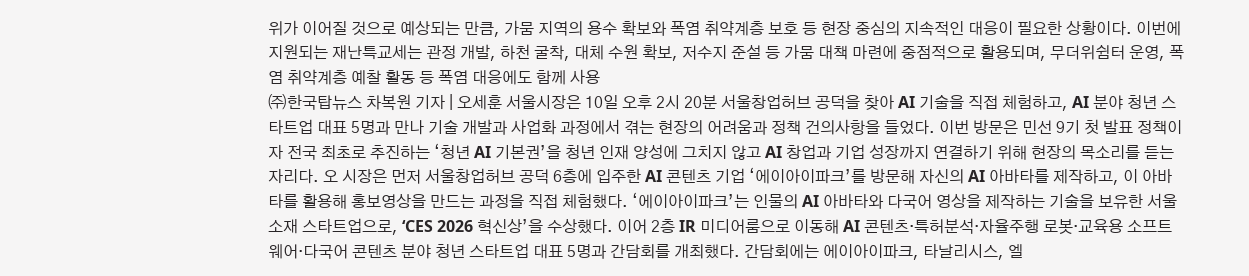위가 이어질 것으로 예상되는 만큼, 가뭄 지역의 용수 확보와 폭염 취약계층 보호 등 현장 중심의 지속적인 대응이 필요한 상황이다. 이번에 지원되는 재난특교세는 관정 개발, 하천 굴착, 대체 수원 확보, 저수지 준설 등 가뭄 대책 마련에 중점적으로 활용되며, 무더위쉼터 운영, 폭염 취약계층 예찰 활동 등 폭염 대응에도 함께 사용
㈜한국탑뉴스 차복원 기자 | 오세훈 서울시장은 10일 오후 2시 20분 서울창업허브 공덕을 찾아 AI 기술을 직접 체험하고, AI 분야 청년 스타트업 대표 5명과 만나 기술 개발과 사업화 과정에서 겪는 현장의 어려움과 정책 건의사항을 들었다. 이번 방문은 민선 9기 첫 발표 정책이자 전국 최초로 추진하는 ‘청년 AI 기본권’을 청년 인재 양성에 그치지 않고 AI 창업과 기업 성장까지 연결하기 위해 현장의 목소리를 듣는 자리다. 오 시장은 먼저 서울창업허브 공덕 6층에 입주한 AI 콘텐츠 기업 ‘에이아이파크’를 방문해 자신의 AI 아바타를 제작하고, 이 아바타를 활용해 홍보영상을 만드는 과정을 직접 체험했다. ‘에이아이파크’는 인물의 AI 아바타와 다국어 영상을 제작하는 기술을 보유한 서울 소재 스타트업으로, ‘CES 2026 혁신상’을 수상했다. 이어 2층 IR 미디어룸으로 이동해 AI 콘텐츠·특허분석·자율주행 로봇·교육용 소프트웨어·다국어 콘텐츠 분야 청년 스타트업 대표 5명과 간담회를 개최했다. 간담회에는 에이아이파크, 타날리시스, 엘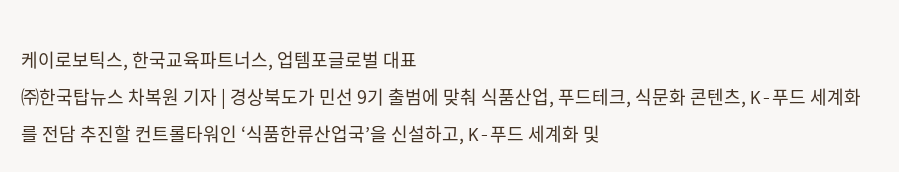케이로보틱스, 한국교육파트너스, 업템포글로벌 대표
㈜한국탑뉴스 차복원 기자 | 경상북도가 민선 9기 출범에 맞춰 식품산업, 푸드테크, 식문화 콘텐츠, K-푸드 세계화를 전담 추진할 컨트롤타워인 ‘식품한류산업국’을 신설하고, K-푸드 세계화 및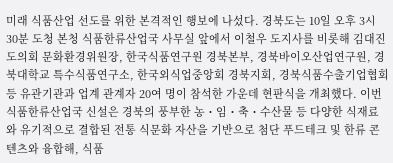미래 식품산업 선도를 위한 본격적인 행보에 나섰다. 경북도는 10일 오후 3시 30분 도청 본청 식품한류산업국 사무실 앞에서 이철우 도지사를 비롯해 김대진 도의회 문화환경위원장, 한국식품연구원 경북본부, 경북바이오산업연구원, 경북대학교 특수식품연구소, 한국외식업중앙회 경북지회, 경북식품수출기업협회 등 유관기관과 업계 관계자 20여 명이 참석한 가운데 현판식을 개최했다. 이번 식품한류산업국 신설은 경북의 풍부한 농・임・축・수산물 등 다양한 식재료와 유기적으로 결합된 전통 식문화 자산을 기반으로 첨단 푸드테크 및 한류 콘텐츠와 융합해, 식품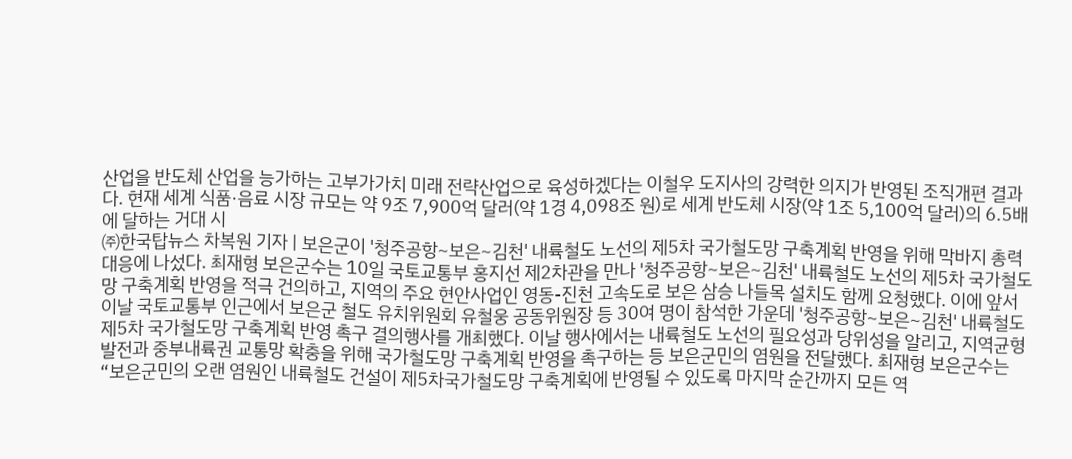산업을 반도체 산업을 능가하는 고부가가치 미래 전략산업으로 육성하겠다는 이철우 도지사의 강력한 의지가 반영된 조직개편 결과다. 현재 세계 식품·음료 시장 규모는 약 9조 7,900억 달러(약 1경 4,098조 원)로 세계 반도체 시장(약 1조 5,100억 달러)의 6.5배에 달하는 거대 시
㈜한국탑뉴스 차복원 기자 | 보은군이 '청주공항~보은~김천' 내륙철도 노선의 제5차 국가철도망 구축계획 반영을 위해 막바지 총력 대응에 나섰다. 최재형 보은군수는 10일 국토교통부 홍지선 제2차관을 만나 '청주공항~보은~김천' 내륙철도 노선의 제5차 국가철도망 구축계획 반영을 적극 건의하고, 지역의 주요 현안사업인 영동-진천 고속도로 보은 삼승 나들목 설치도 함께 요청했다. 이에 앞서 이날 국토교통부 인근에서 보은군 철도 유치위원회 유철웅 공동위원장 등 30여 명이 참석한 가운데 '청주공항~보은~김천' 내륙철도 제5차 국가철도망 구축계획 반영 촉구 결의행사를 개최했다. 이날 행사에서는 내륙철도 노선의 필요성과 당위성을 알리고, 지역균형발전과 중부내륙권 교통망 확충을 위해 국가철도망 구축계획 반영을 촉구하는 등 보은군민의 염원을 전달했다. 최재형 보은군수는 “보은군민의 오랜 염원인 내륙철도 건설이 제5차국가철도망 구축계획에 반영될 수 있도록 마지막 순간까지 모든 역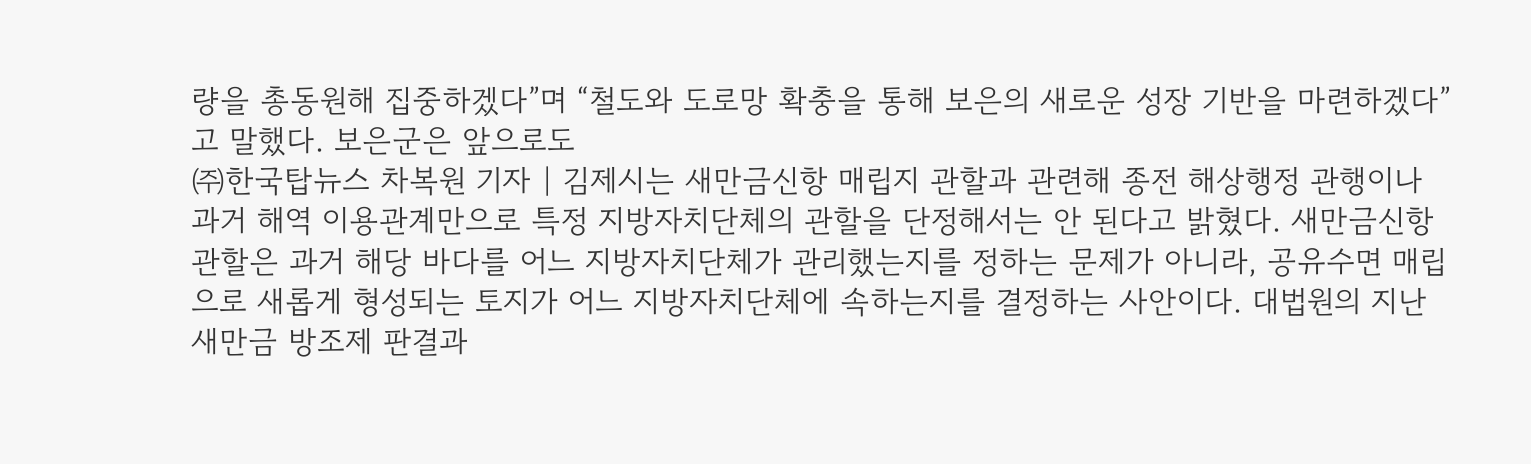량을 총동원해 집중하겠다”며 “철도와 도로망 확충을 통해 보은의 새로운 성장 기반을 마련하겠다”고 말했다. 보은군은 앞으로도
㈜한국탑뉴스 차복원 기자 | 김제시는 새만금신항 매립지 관할과 관련해 종전 해상행정 관행이나 과거 해역 이용관계만으로 특정 지방자치단체의 관할을 단정해서는 안 된다고 밝혔다. 새만금신항 관할은 과거 해당 바다를 어느 지방자치단체가 관리했는지를 정하는 문제가 아니라, 공유수면 매립으로 새롭게 형성되는 토지가 어느 지방자치단체에 속하는지를 결정하는 사안이다. 대법원의 지난 새만금 방조제 판결과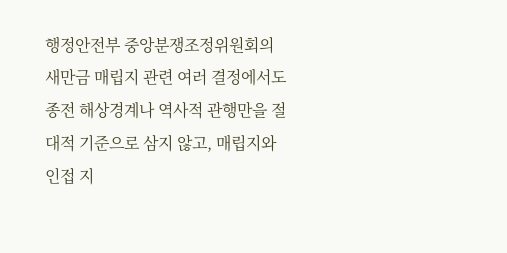행정안전부 중앙분쟁조정위원회의 새만금 매립지 관련 여러 결정에서도 종전 해상경계나 역사적 관행만을 절대적 기준으로 삼지 않고, 매립지와 인접 지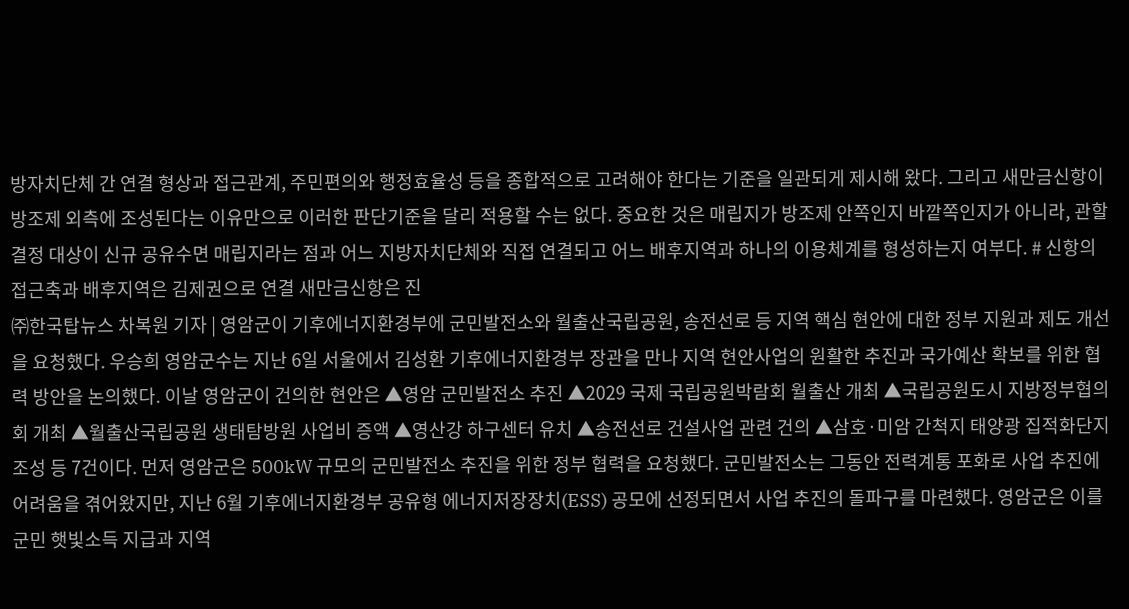방자치단체 간 연결 형상과 접근관계, 주민편의와 행정효율성 등을 종합적으로 고려해야 한다는 기준을 일관되게 제시해 왔다. 그리고 새만금신항이 방조제 외측에 조성된다는 이유만으로 이러한 판단기준을 달리 적용할 수는 없다. 중요한 것은 매립지가 방조제 안쪽인지 바깥쪽인지가 아니라, 관할결정 대상이 신규 공유수면 매립지라는 점과 어느 지방자치단체와 직접 연결되고 어느 배후지역과 하나의 이용체계를 형성하는지 여부다. # 신항의 접근축과 배후지역은 김제권으로 연결 새만금신항은 진
㈜한국탑뉴스 차복원 기자 | 영암군이 기후에너지환경부에 군민발전소와 월출산국립공원, 송전선로 등 지역 핵심 현안에 대한 정부 지원과 제도 개선을 요청했다. 우승희 영암군수는 지난 6일 서울에서 김성환 기후에너지환경부 장관을 만나 지역 현안사업의 원활한 추진과 국가예산 확보를 위한 협력 방안을 논의했다. 이날 영암군이 건의한 현안은 ▲영암 군민발전소 추진 ▲2029 국제 국립공원박람회 월출산 개최 ▲국립공원도시 지방정부협의회 개최 ▲월출산국립공원 생태탐방원 사업비 증액 ▲영산강 하구센터 유치 ▲송전선로 건설사업 관련 건의 ▲삼호·미암 간척지 태양광 집적화단지 조성 등 7건이다. 먼저 영암군은 500kW 규모의 군민발전소 추진을 위한 정부 협력을 요청했다. 군민발전소는 그동안 전력계통 포화로 사업 추진에 어려움을 겪어왔지만, 지난 6월 기후에너지환경부 공유형 에너지저장장치(ESS) 공모에 선정되면서 사업 추진의 돌파구를 마련했다. 영암군은 이를 군민 햇빛소득 지급과 지역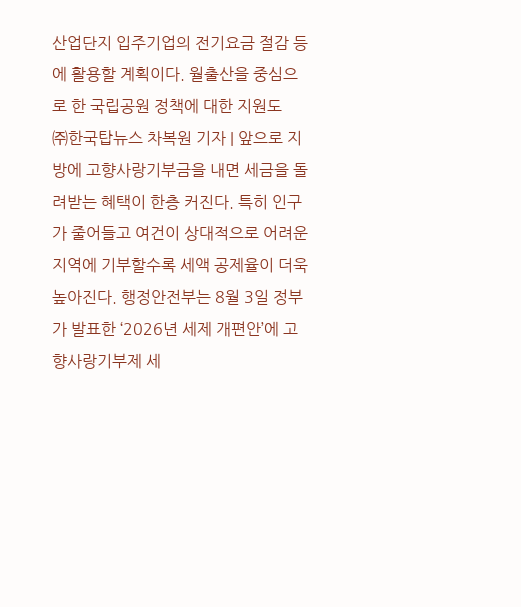산업단지 입주기업의 전기요금 절감 등에 활용할 계획이다. 월출산을 중심으로 한 국립공원 정책에 대한 지원도
㈜한국탑뉴스 차복원 기자 | 앞으로 지방에 고향사랑기부금을 내면 세금을 돌려받는 혜택이 한층 커진다. 특히 인구가 줄어들고 여건이 상대적으로 어려운 지역에 기부할수록 세액 공제율이 더욱 높아진다. 행정안전부는 8월 3일 정부가 발표한 ‘2026년 세제 개편안’에 고향사랑기부제 세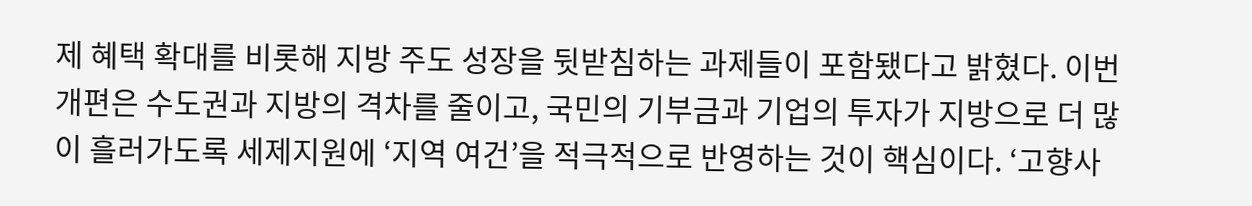제 혜택 확대를 비롯해 지방 주도 성장을 뒷받침하는 과제들이 포함됐다고 밝혔다. 이번 개편은 수도권과 지방의 격차를 줄이고, 국민의 기부금과 기업의 투자가 지방으로 더 많이 흘러가도록 세제지원에 ‘지역 여건’을 적극적으로 반영하는 것이 핵심이다. ‘고향사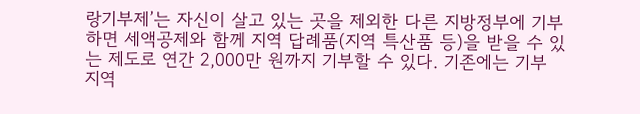랑기부제’는 자신이 살고 있는 곳을 제외한 다른 지방정부에 기부하면 세액공제와 함께 지역 답례품(지역 특산품 등)을 받을 수 있는 제도로 연간 2,000만 원까지 기부할 수 있다. 기존에는 기부 지역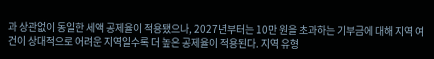과 상관없이 동일한 세액 공제율이 적용됐으나, 2027년부터는 10만 원을 초과하는 기부금에 대해 지역 여건이 상대적으로 어려운 지역일수록 더 높은 공제율이 적용된다. 지역 유형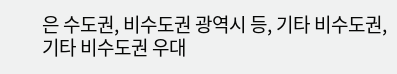은 수도권, 비수도권 광역시 등, 기타 비수도권, 기타 비수도권 우대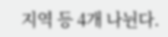지역 등 4개 나뉜다.